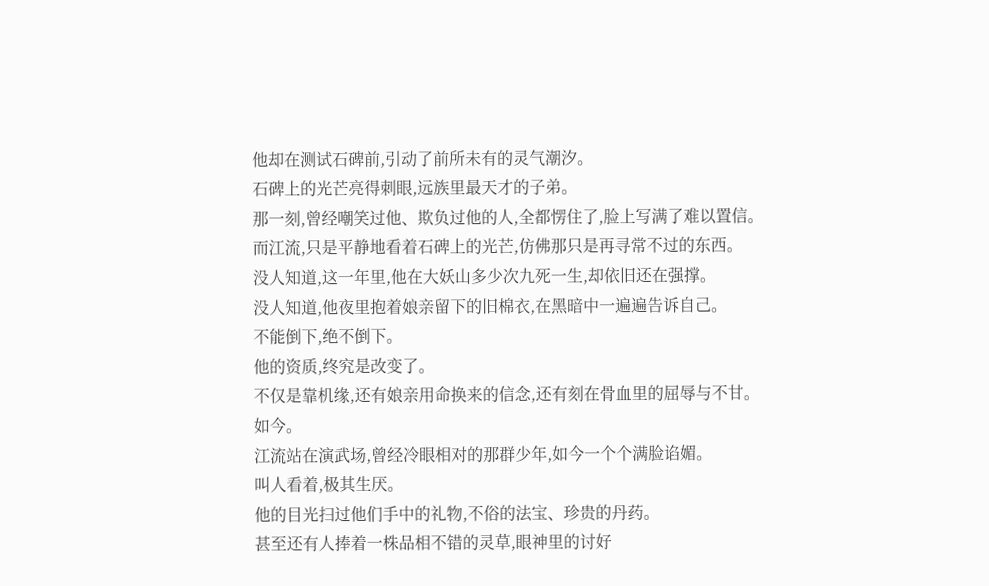他却在测试石碑前,引动了前所未有的灵气潮汐。
石碑上的光芒亮得刺眼,远族里最天才的子弟。
那一刻,曾经嘲笑过他、欺负过他的人,全都愣住了,脸上写满了难以置信。
而江流,只是平静地看着石碑上的光芒,仿佛那只是再寻常不过的东西。
没人知道,这一年里,他在大妖山多少次九死一生,却依旧还在强撑。
没人知道,他夜里抱着娘亲留下的旧棉衣,在黑暗中一遍遍告诉自己。
不能倒下,绝不倒下。
他的资质,终究是改变了。
不仅是靠机缘,还有娘亲用命换来的信念,还有刻在骨血里的屈辱与不甘。
如今。
江流站在演武场,曾经冷眼相对的那群少年,如今一个个满脸谄媚。
叫人看着,极其生厌。
他的目光扫过他们手中的礼物,不俗的法宝、珍贵的丹药。
甚至还有人捧着一株品相不错的灵草,眼神里的讨好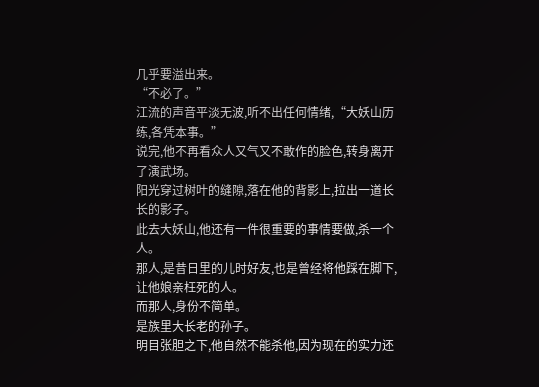几乎要溢出来。
“不必了。”
江流的声音平淡无波,听不出任何情绪,“大妖山历练,各凭本事。”
说完,他不再看众人又气又不敢作的脸色,转身离开了演武场。
阳光穿过树叶的缝隙,落在他的背影上,拉出一道长长的影子。
此去大妖山,他还有一件很重要的事情要做,杀一个人。
那人,是昔日里的儿时好友,也是曾经将他踩在脚下,让他娘亲枉死的人。
而那人,身份不简单。
是族里大长老的孙子。
明目张胆之下,他自然不能杀他,因为现在的实力还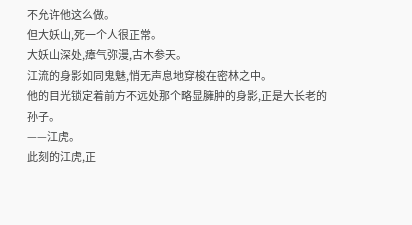不允许他这么做。
但大妖山,死一个人很正常。
大妖山深处,瘴气弥漫,古木参天。
江流的身影如同鬼魅,悄无声息地穿梭在密林之中。
他的目光锁定着前方不远处那个略显臃肿的身影,正是大长老的孙子。
——江虎。
此刻的江虎,正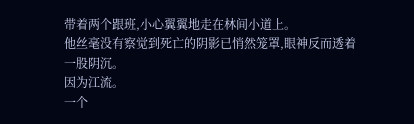带着两个跟班,小心翼翼地走在林间小道上。
他丝毫没有察觉到死亡的阴影已悄然笼罩,眼神反而透着一股阴沉。
因为江流。
一个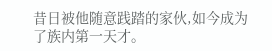昔日被他随意践踏的家伙,如今成为了族内第一天才。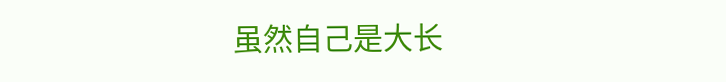虽然自己是大长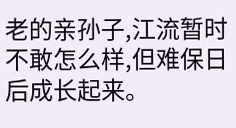老的亲孙子,江流暂时不敢怎么样,但难保日后成长起来。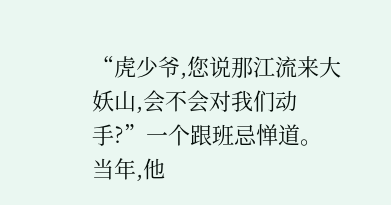“虎少爷,您说那江流来大妖山,会不会对我们动手?”一个跟班忌惮道。
当年,他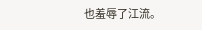也羞辱了江流。